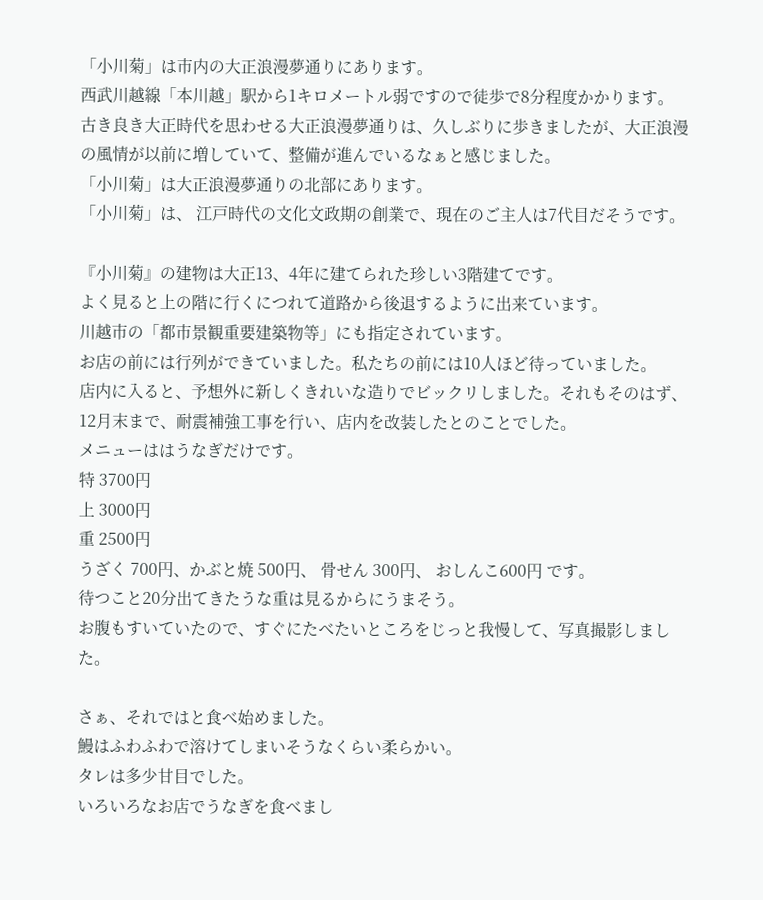「小川菊」は市内の大正浪漫夢通りにあります。
西武川越線「本川越」駅から1キロメートル弱ですので徒歩で8分程度かかります。
古き良き大正時代を思わせる大正浪漫夢通りは、久しぶりに歩きましたが、大正浪漫の風情が以前に増していて、整備が進んでいるなぁと感じました。
「小川菊」は大正浪漫夢通りの北部にあります。
「小川菊」は、 江戸時代の文化文政期の創業で、現在のご主人は7代目だそうです。

『小川菊』の建物は大正13、4年に建てられた珍しい3階建てです。
よく見ると上の階に行くにつれて道路から後退するように出来ています。
川越市の「都市景観重要建築物等」にも指定されています。
お店の前には行列ができていました。私たちの前には10人ほど待っていました。
店内に入ると、予想外に新しくきれいな造りでビックリしました。それもそのはず、12月末まで、耐震補強工事を行い、店内を改装したとのことでした。
メニューははうなぎだけです。
特 3700円
上 3000円
重 2500円
うざく 700円、かぶと焼 500円、 骨せん 300円、 おしんこ600円 です。
待つこと20分出てきたうな重は見るからにうまそう。
お腹もすいていたので、すぐにたべたいところをじっと我慢して、写真撮影しました。

さぁ、それではと食べ始めました。
鰻はふわふわで溶けてしまいそうなくらい柔らかい。
タレは多少甘目でした。
いろいろなお店でうなぎを食べまし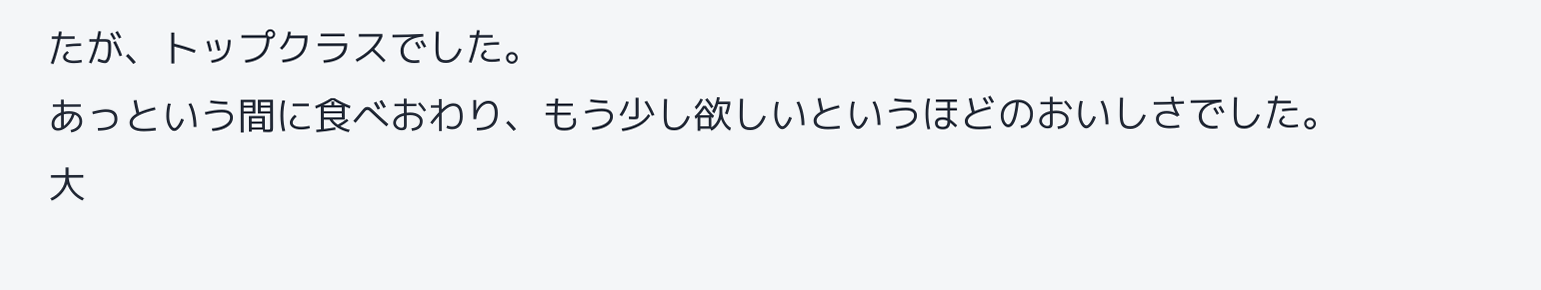たが、トップクラスでした。
あっという間に食べおわり、もう少し欲しいというほどのおいしさでした。
大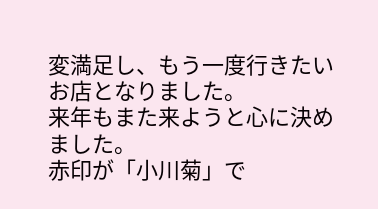変満足し、もう一度行きたいお店となりました。
来年もまた来ようと心に決めました。
赤印が「小川菊」で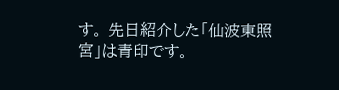す。 先日紹介した「仙波東照宮」は青印です。